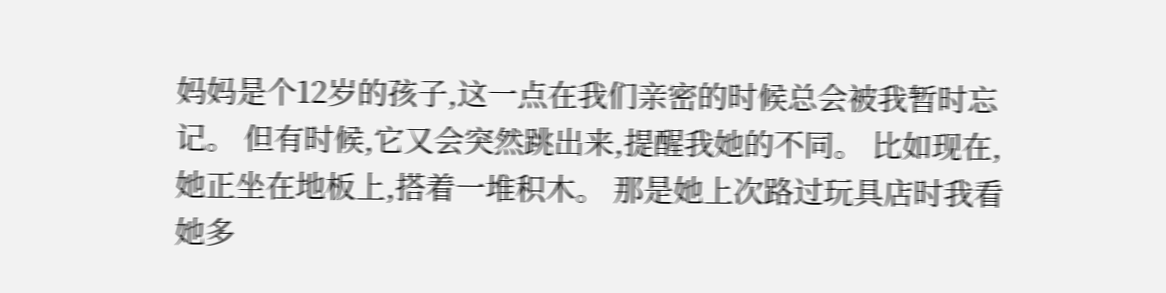妈妈是个12岁的孩子,这一点在我们亲密的时候总会被我暂时忘记。 但有时候,它又会突然跳出来,提醒我她的不同。 比如现在,她正坐在地板上,搭着一堆积木。 那是她上次路过玩具店时我看她多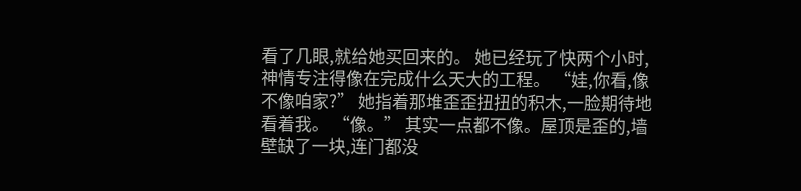看了几眼,就给她买回来的。 她已经玩了快两个小时,神情专注得像在完成什么天大的工程。 “娃,你看,像不像咱家?” 她指着那堆歪歪扭扭的积木,一脸期待地看着我。 “像。” 其实一点都不像。屋顶是歪的,墙壁缺了一块,连门都没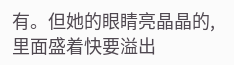有。但她的眼睛亮晶晶的,里面盛着快要溢出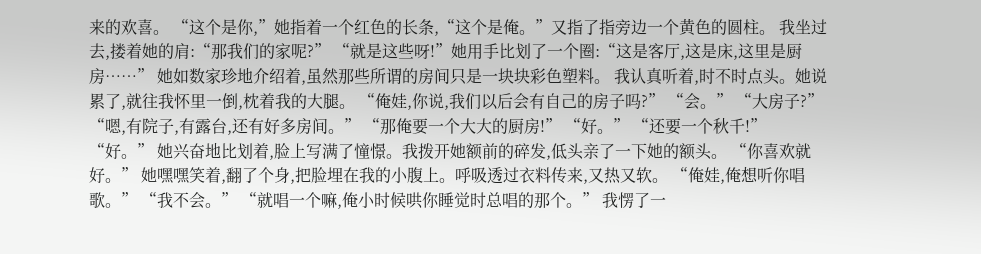来的欢喜。 “这个是你,”她指着一个红色的长条,“这个是俺。”又指了指旁边一个黄色的圆柱。 我坐过去,搂着她的肩:“那我们的家呢?” “就是这些呀!”她用手比划了一个圈:“这是客厅,这是床,这里是厨房……” 她如数家珍地介绍着,虽然那些所谓的房间只是一块块彩色塑料。 我认真听着,时不时点头。她说累了,就往我怀里一倒,枕着我的大腿。 “俺娃,你说,我们以后会有自己的房子吗?” “会。” “大房子?” “嗯,有院子,有露台,还有好多房间。” “那俺要一个大大的厨房!” “好。” “还要一个秋千!” “好。” 她兴奋地比划着,脸上写满了憧憬。我拨开她额前的碎发,低头亲了一下她的额头。 “你喜欢就好。” 她嘿嘿笑着,翻了个身,把脸埋在我的小腹上。呼吸透过衣料传来,又热又软。 “俺娃,俺想听你唱歌。” “我不会。” “就唱一个嘛,俺小时候哄你睡觉时总唱的那个。” 我愣了一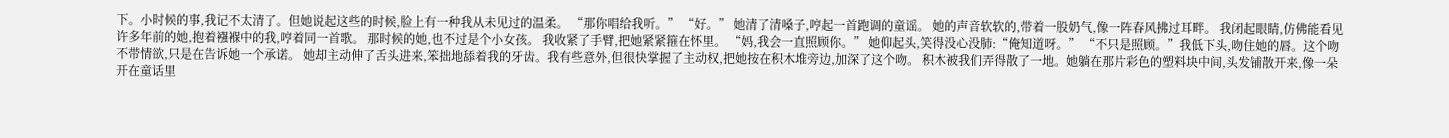下。小时候的事,我记不太清了。但她说起这些的时候,脸上有一种我从未见过的温柔。 “那你唱给我听。” “好。” 她清了清嗓子,哼起一首跑调的童谣。 她的声音软软的,带着一股奶气,像一阵春风拂过耳畔。 我闭起眼睛,仿佛能看见许多年前的她,抱着襁褓中的我,哼着同一首歌。 那时候的她,也不过是个小女孩。 我收紧了手臂,把她紧紧箍在怀里。 “妈,我会一直照顾你。” 她仰起头,笑得没心没肺:“俺知道呀。” “不只是照顾。”我低下头,吻住她的唇。这个吻不带情欲,只是在告诉她一个承诺。 她却主动伸了舌头进来,笨拙地舔着我的牙齿。我有些意外,但很快掌握了主动权,把她按在积木堆旁边,加深了这个吻。 积木被我们弄得散了一地。她躺在那片彩色的塑料块中间,头发铺散开来,像一朵开在童话里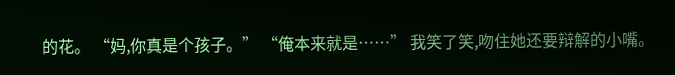的花。 “妈,你真是个孩子。” “俺本来就是……” 我笑了笑,吻住她还要辩解的小嘴。